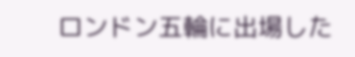ロンドン五輪に出場した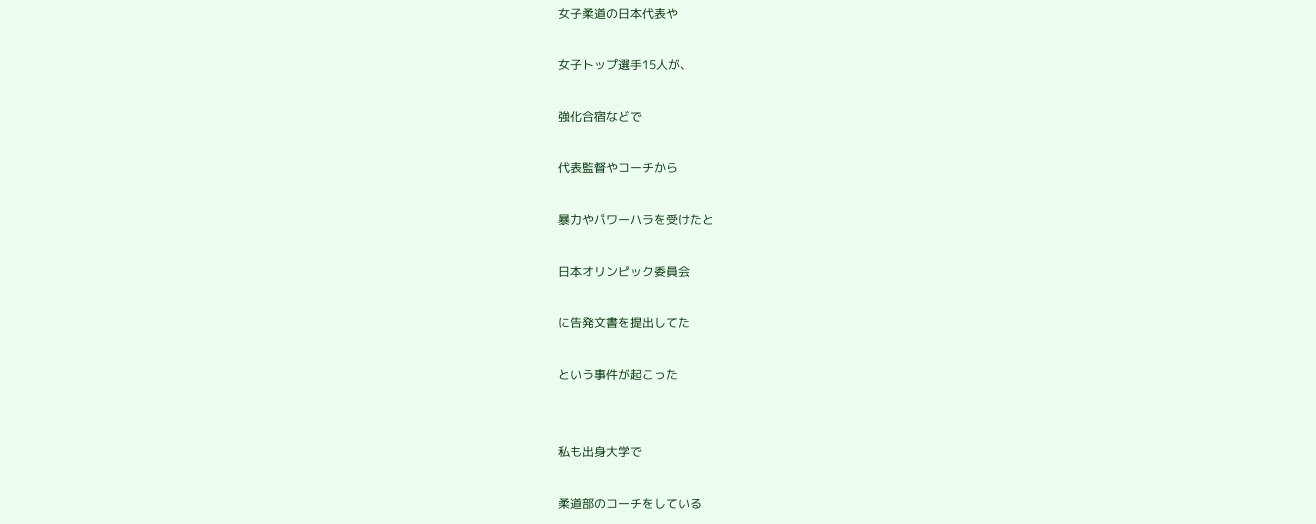女子柔道の日本代表や

女子トップ選手15人が、

強化合宿などで

代表監督やコーチから

暴力やパワーハラを受けたと

日本オリンピック委員会

に告発文書を提出してた

という事件が起こった


私も出身大学で

柔道部のコーチをしている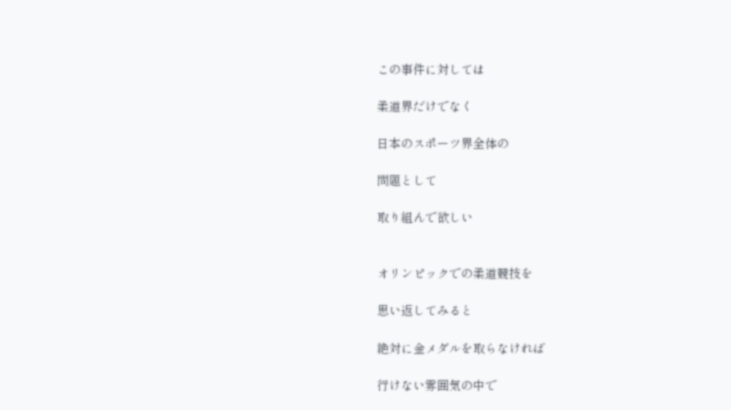この事件に対しては

柔道界だけでなく

日本のスポーツ界全体の

問題として

取り組んで欲しい


オリンピックでの柔道競技を

思い返してみると

絶対に金メダルを取らなければ

行けない雰囲気の中で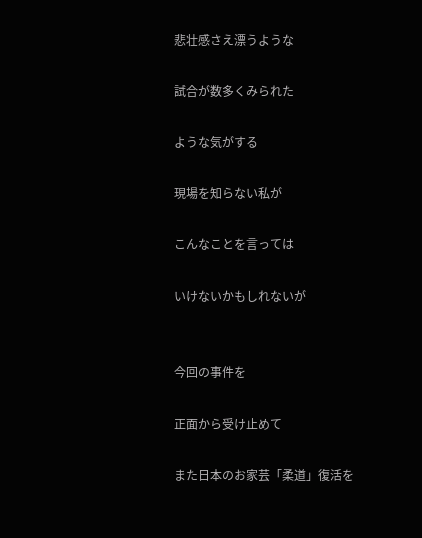悲壮感さえ漂うような

試合が数多くみられた

ような気がする

現場を知らない私が

こんなことを言っては

いけないかもしれないが


今回の事件を

正面から受け止めて

また日本のお家芸「柔道」復活を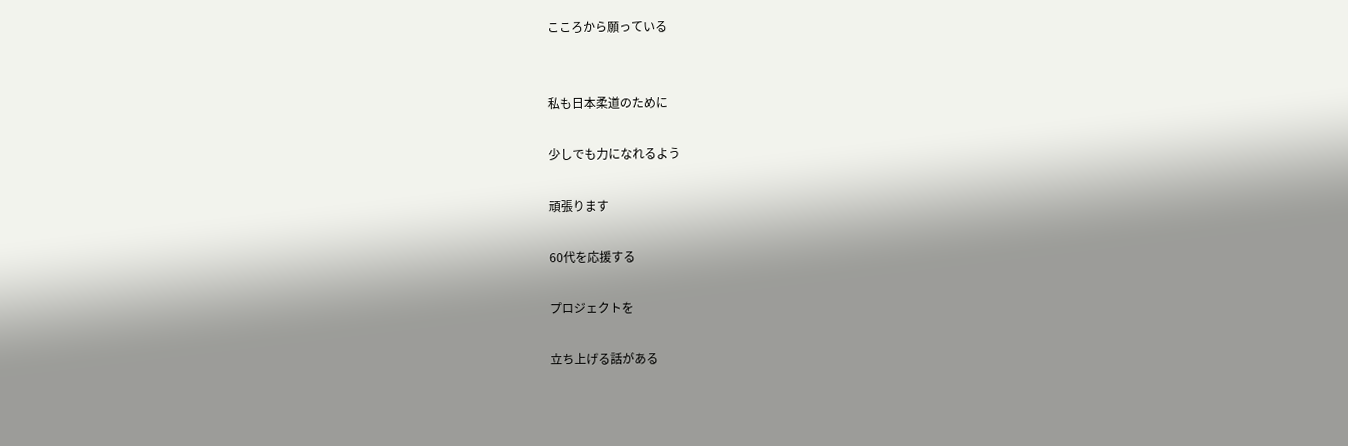こころから願っている


私も日本柔道のために

少しでも力になれるよう

頑張ります

60代を応援する

プロジェクトを

立ち上げる話がある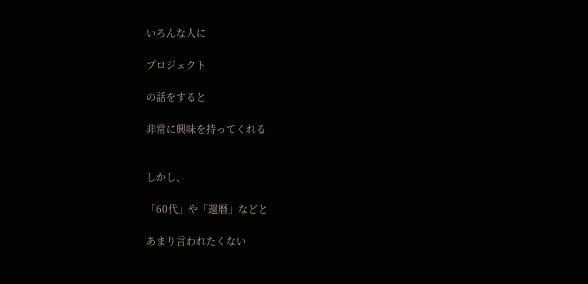いろんな人に

プロジェクト

の話をすると

非常に興味を持ってくれる


しかし、

「60代」や「還暦」などと

あまり言われたくない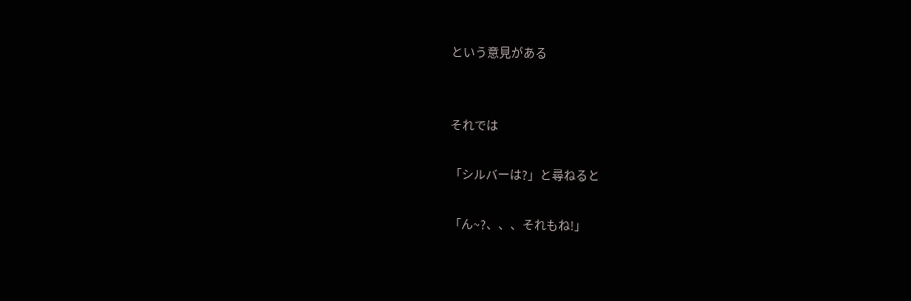という意見がある


それでは

「シルバーは?」と尋ねると

「ん~?、、、それもね!」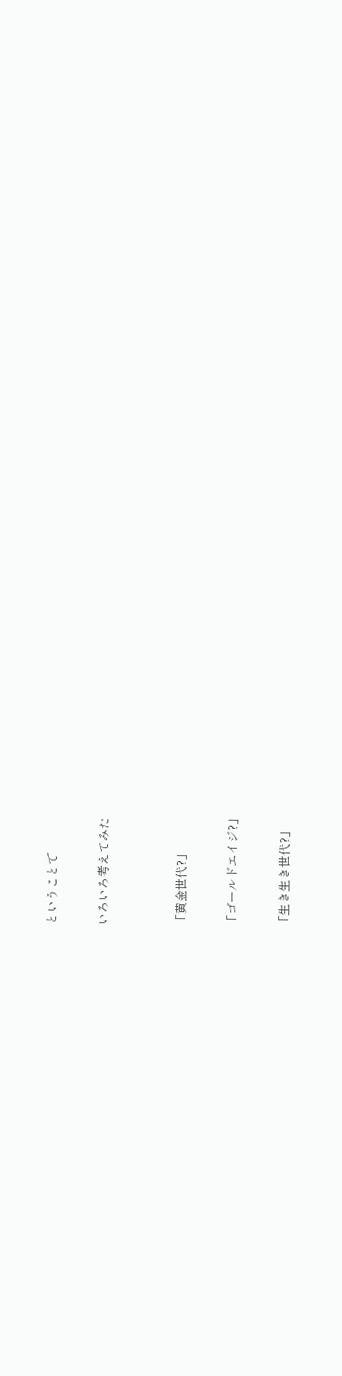ということで

いろいろ考えてみた


「黄金世代?」

「ゴールドエイジ?」

「生き生き世代?」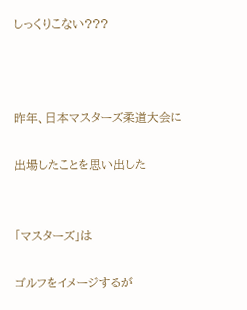しっくりこない???



昨年、日本マスターズ柔道大会に

出場したことを思い出した


「マスターズ」は

ゴルフをイメージするが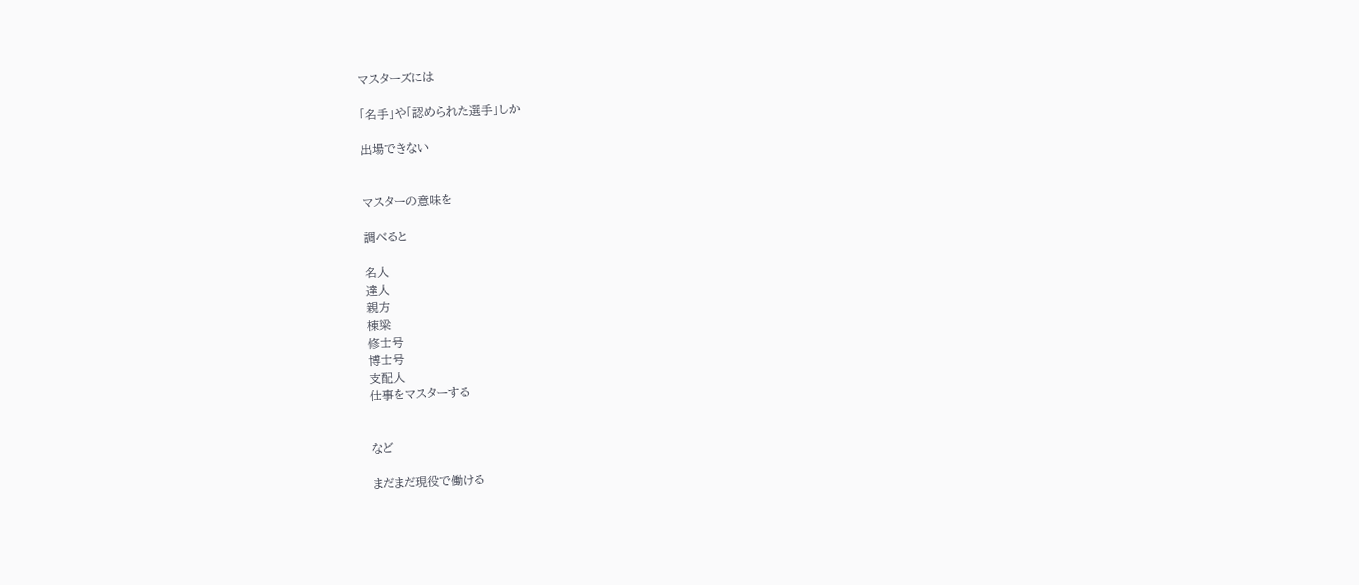マスターズには

「名手」や「認められた選手」しか

出場できない


マスターの意味を

調べると

名人
達人
親方
棟梁
修士号
博士号
支配人
仕事をマスターする


など

まだまだ現役で働ける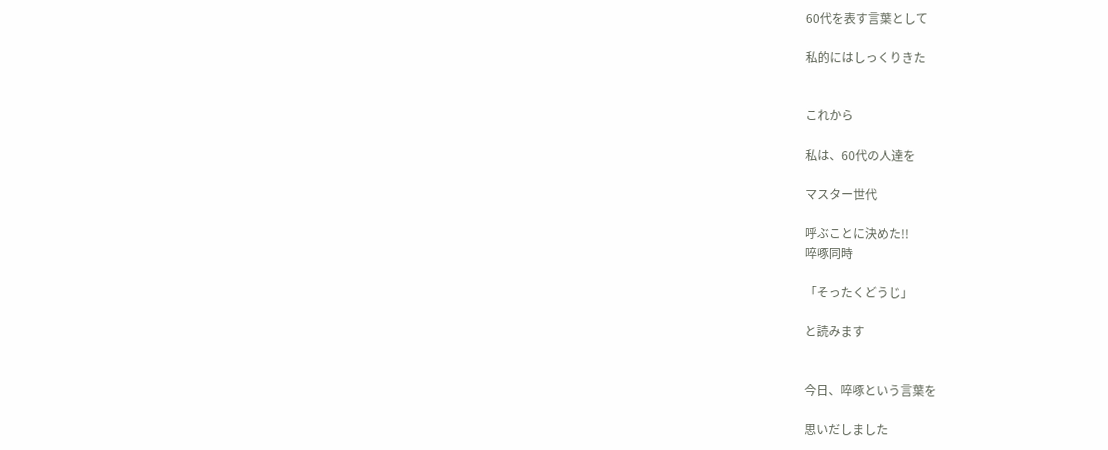60代を表す言葉として

私的にはしっくりきた


これから

私は、60代の人達を

マスター世代

呼ぶことに決めた!!
啐啄同時

「そったくどうじ」

と読みます


今日、啐啄という言葉を

思いだしました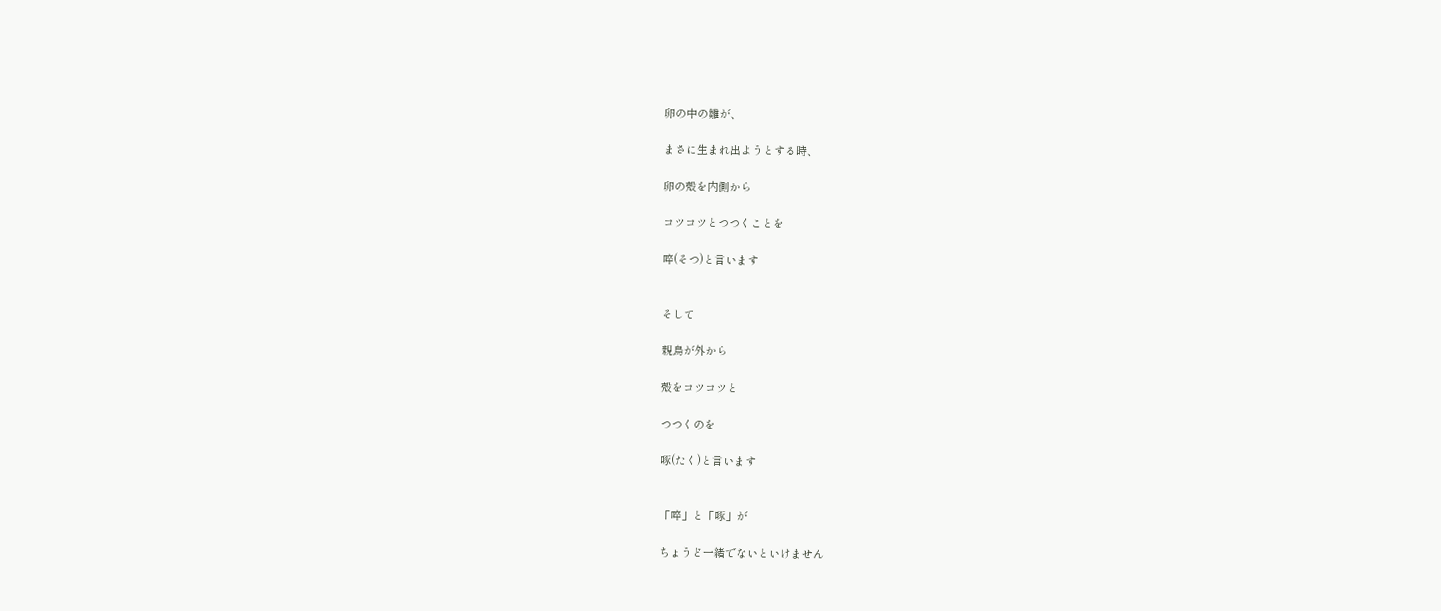卵の中の雛が、

まさに生まれ出ようとする時、

卵の殻を内側から

コツコツとつつくことを

啐(そつ)と言います


そして

親鳥が外から

殻をコツコツと

つつくのを

啄(たく)と言います


「啐」と「啄」が

ちょうど一緒でないといけません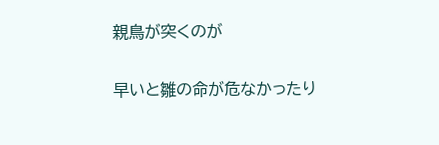親鳥が突くのが

早いと雛の命が危なかったり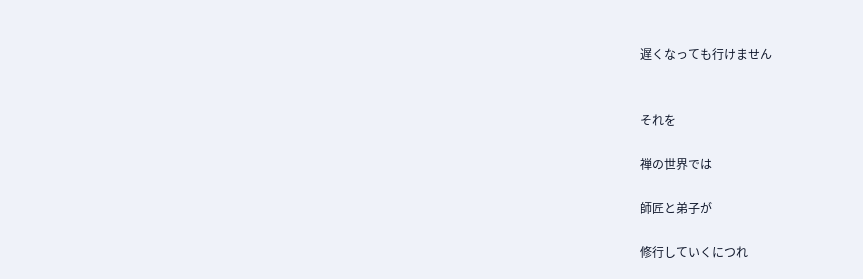遅くなっても行けません


それを

禅の世界では

師匠と弟子が

修行していくにつれ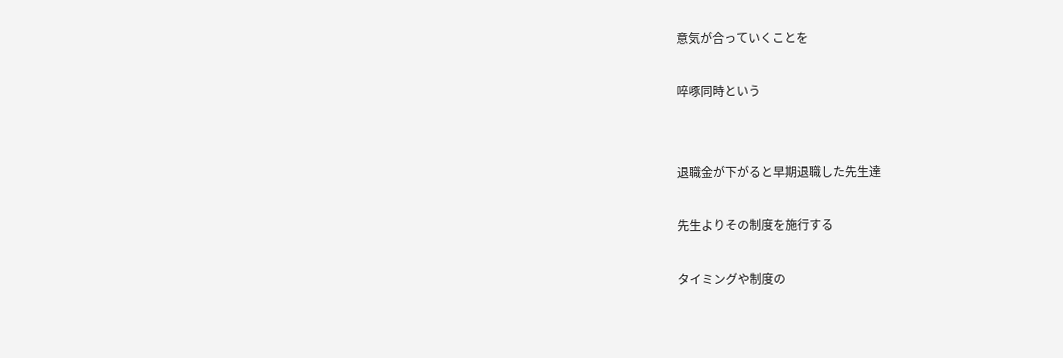意気が合っていくことを

啐啄同時という


退職金が下がると早期退職した先生達

先生よりその制度を施行する

タイミングや制度の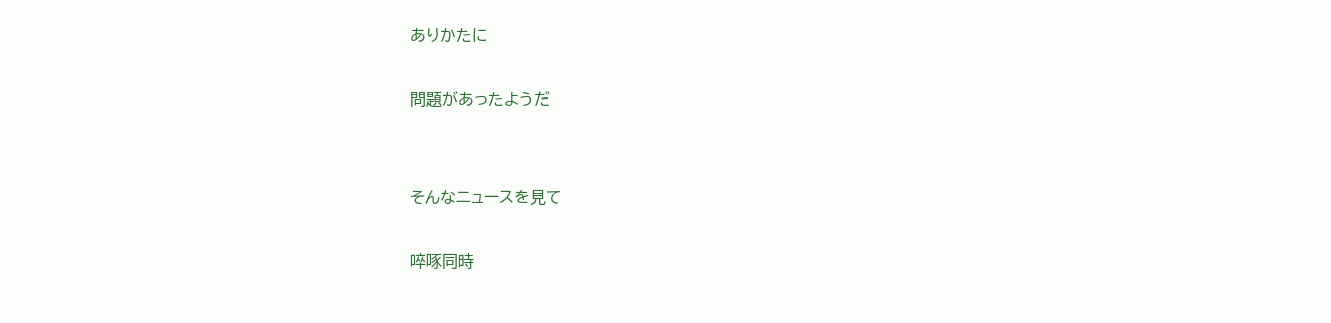ありかたに

問題があったようだ


そんなニュースを見て

啐啄同時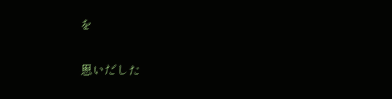を

思いだした